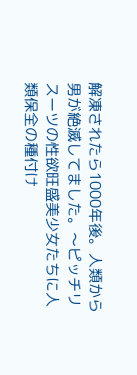解凍されたら1000年後。人類から男が絶滅してました。〜ピッチリスーツの性欲旺盛美少女たちに人類保全の種付け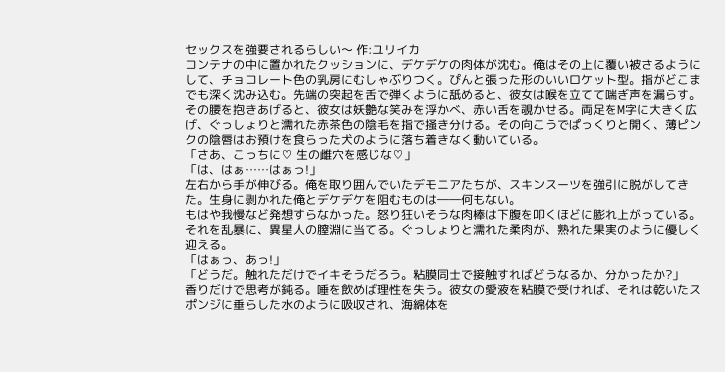セックスを強要されるらしい〜 作:ユリイカ
コンテナの中に置かれたクッションに、デケデケの肉体が沈む。俺はその上に覆い被さるようにして、チョコレート色の乳房にむしゃぶりつく。ぴんと張った形のいいロケット型。指がどこまでも深く沈み込む。先端の突起を舌で弾くように舐めると、彼女は喉を立てて喘ぎ声を漏らす。
その腰を抱きあげると、彼女は妖艶な笑みを浮かべ、赤い舌を覗かせる。両足をM字に大きく広げ、ぐっしょりと濡れた赤茶色の陰毛を指で掻き分ける。その向こうでぱっくりと開く、薄ピンクの陰唇はお預けを食らった犬のように落ち着きなく動いている。
「さあ、こっちに♡ 生の雌穴を感じな♡」
「は、はぁ……はぁっ!」
左右から手が伸びる。俺を取り囲んでいたデモニアたちが、スキンスーツを強引に脱がしてきた。生身に剥かれた俺とデケデケを阻むものは――何もない。
もはや我慢など発想すらなかった。怒り狂いそうな肉棒は下腹を叩くほどに膨れ上がっている。それを乱暴に、異星人の膣淵に当てる。ぐっしょりと濡れた柔肉が、熟れた果実のように優しく迎える。
「はぁっ、あっ!」
「どうだ。触れただけでイキそうだろう。粘膜同士で接触すればどうなるか、分かったか?」
香りだけで思考が鈍る。唾を飲めば理性を失う。彼女の愛液を粘膜で受ければ、それは乾いたスポンジに垂らした水のように吸収され、海綿体を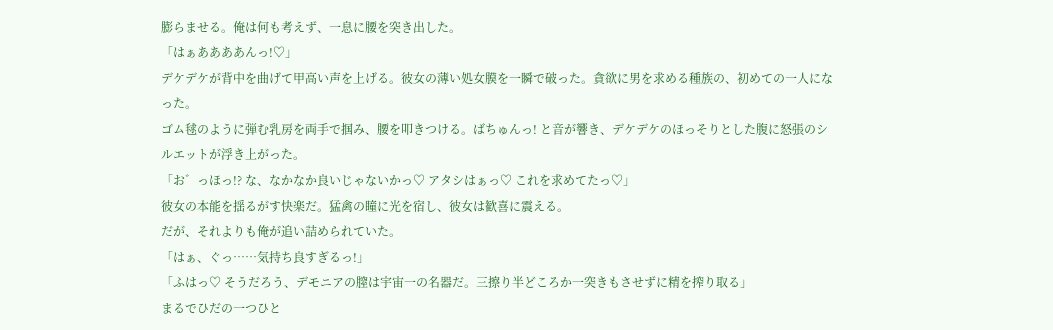膨らませる。俺は何も考えず、一息に腰を突き出した。
「はぁああああんっ!♡」
デケデケが背中を曲げて甲高い声を上げる。彼女の薄い処女膜を一瞬で破った。貪欲に男を求める種族の、初めての一人になった。
ゴム毬のように弾む乳房を両手で掴み、腰を叩きつける。ばちゅんっ! と音が響き、デケデケのほっそりとした腹に怒張のシルエットが浮き上がった。
「お゛っほっ!? な、なかなか良いじゃないかっ♡ アタシはぁっ♡ これを求めてたっ♡」
彼女の本能を揺るがす快楽だ。猛禽の瞳に光を宿し、彼女は歓喜に震える。
だが、それよりも俺が追い詰められていた。
「はぁ、ぐっ……気持ち良すぎるっ!」
「ふはっ♡ そうだろう、デモニアの膣は宇宙一の名器だ。三擦り半どころか一突きもさせずに精を搾り取る」
まるでひだの一つひと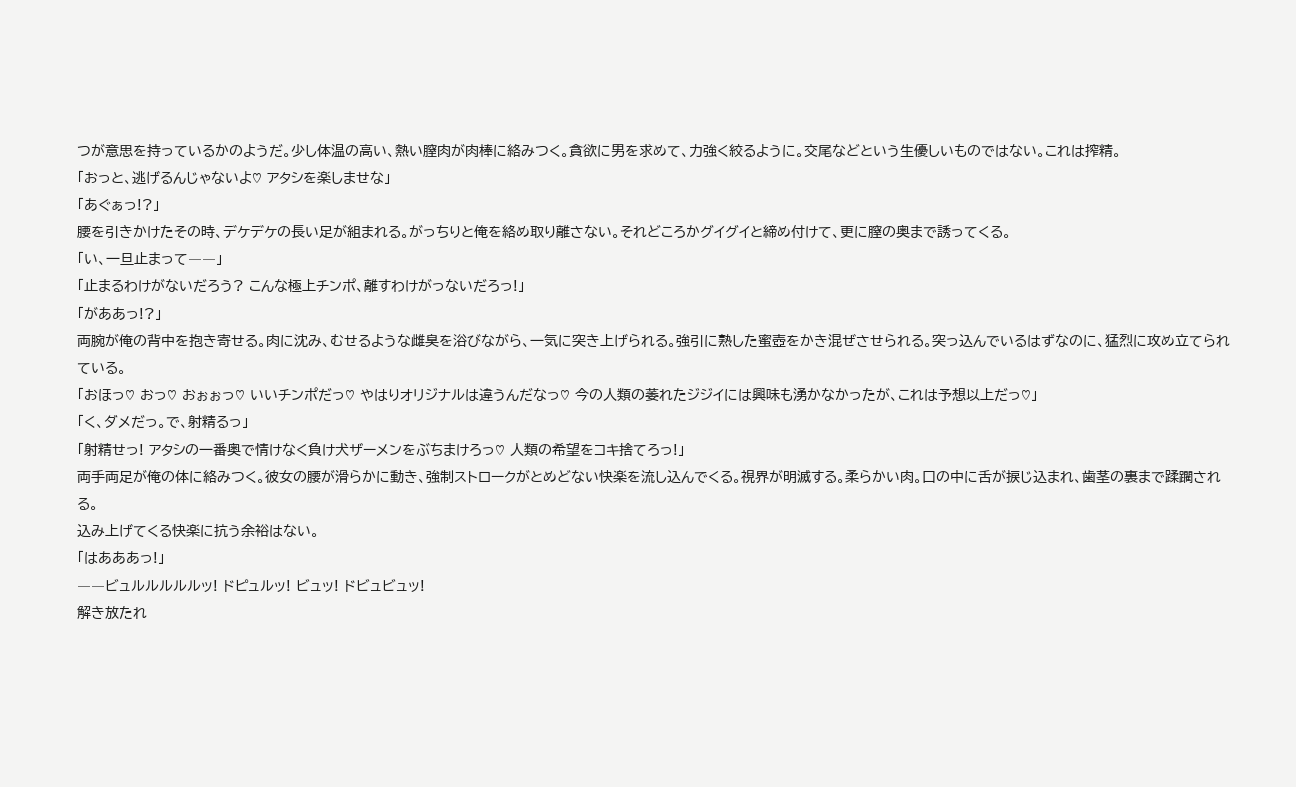つが意思を持っているかのようだ。少し体温の高い、熱い膣肉が肉棒に絡みつく。貪欲に男を求めて、力強く絞るように。交尾などという生優しいものではない。これは搾精。
「おっと、逃げるんじゃないよ♡ アタシを楽しませな」
「あぐぁっ!?」
腰を引きかけたその時、デケデケの長い足が組まれる。がっちりと俺を絡め取り離さない。それどころかグイグイと締め付けて、更に膣の奥まで誘ってくる。
「い、一旦止まって――」
「止まるわけがないだろう? こんな極上チンポ、離すわけがっないだろっ!」
「がああっ!?」
両腕が俺の背中を抱き寄せる。肉に沈み、むせるような雌臭を浴びながら、一気に突き上げられる。強引に熟した蜜壺をかき混ぜさせられる。突っ込んでいるはずなのに、猛烈に攻め立てられている。
「おほっ♡ おっ♡ おぉぉっ♡ いいチンポだっ♡ やはりオリジナルは違うんだなっ♡ 今の人類の萎れたジジイには興味も湧かなかったが、これは予想以上だっ♡」
「く、ダメだっ。で、射精るっ」
「射精せっ! アタシの一番奥で情けなく負け犬ザーメンをぶちまけろっ♡ 人類の希望をコキ捨てろっ!」
両手両足が俺の体に絡みつく。彼女の腰が滑らかに動き、強制ストロークがとめどない快楽を流し込んでくる。視界が明滅する。柔らかい肉。口の中に舌が捩じ込まれ、歯茎の裏まで蹂躙される。
込み上げてくる快楽に抗う余裕はない。
「はあああっ!」
――ビュルルルルルッ! ドピュルッ! ビュッ! ドビュビュッ!
解き放たれ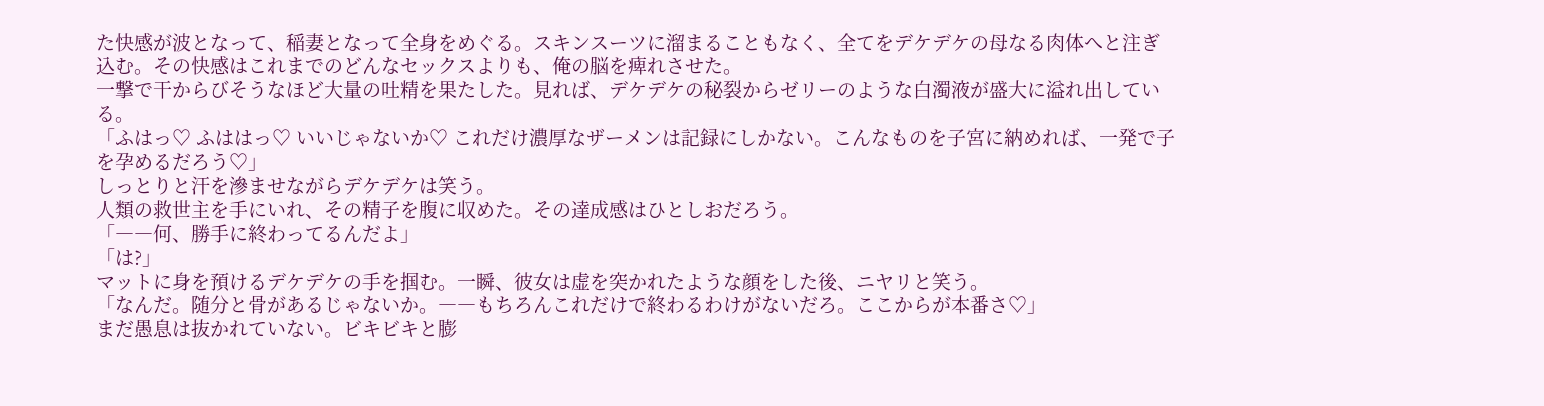た快感が波となって、稲妻となって全身をめぐる。スキンスーツに溜まることもなく、全てをデケデケの母なる肉体へと注ぎ込む。その快感はこれまでのどんなセックスよりも、俺の脳を痺れさせた。
一撃で干からびそうなほど大量の吐精を果たした。見れば、デケデケの秘裂からゼリーのような白濁液が盛大に溢れ出している。
「ふはっ♡ ふははっ♡ いいじゃないか♡ これだけ濃厚なザーメンは記録にしかない。こんなものを子宮に納めれば、一発で子を孕めるだろう♡」
しっとりと汗を滲ませながらデケデケは笑う。
人類の救世主を手にいれ、その精子を腹に収めた。その達成感はひとしおだろう。
「――何、勝手に終わってるんだよ」
「は?」
マットに身を預けるデケデケの手を掴む。一瞬、彼女は虚を突かれたような顔をした後、ニヤリと笑う。
「なんだ。随分と骨があるじゃないか。――もちろんこれだけで終わるわけがないだろ。ここからが本番さ♡」
まだ愚息は抜かれていない。ビキビキと膨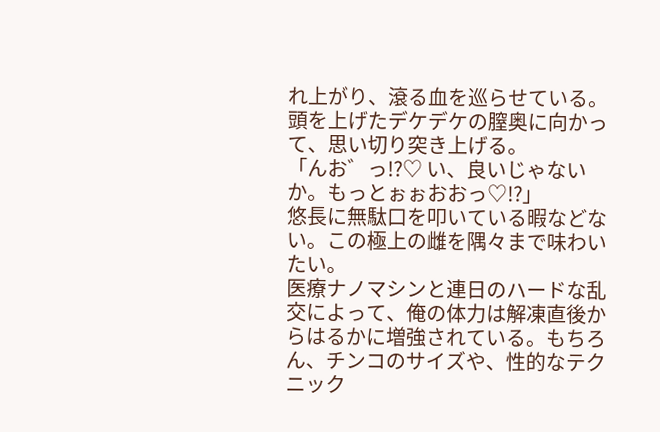れ上がり、滾る血を巡らせている。頭を上げたデケデケの膣奥に向かって、思い切り突き上げる。
「んお゛っ!?♡ い、良いじゃないか。もっとぉぉおおっ♡!?」
悠長に無駄口を叩いている暇などない。この極上の雌を隅々まで味わいたい。
医療ナノマシンと連日のハードな乱交によって、俺の体力は解凍直後からはるかに増強されている。もちろん、チンコのサイズや、性的なテクニック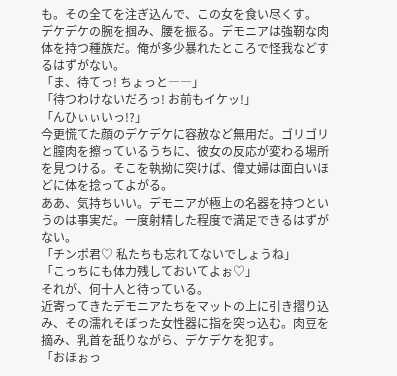も。その全てを注ぎ込んで、この女を食い尽くす。
デケデケの腕を掴み、腰を振る。デモニアは強靭な肉体を持つ種族だ。俺が多少暴れたところで怪我などするはずがない。
「ま、待てっ! ちょっと――」
「待つわけないだろっ! お前もイケッ!」
「んひぃぃいっ!?」
今更慌てた顔のデケデケに容赦など無用だ。ゴリゴリと膣肉を擦っているうちに、彼女の反応が変わる場所を見つける。そこを執拗に突けば、偉丈婦は面白いほどに体を捻ってよがる。
ああ、気持ちいい。デモニアが極上の名器を持つというのは事実だ。一度射精した程度で満足できるはずがない。
「チンポ君♡ 私たちも忘れてないでしょうね」
「こっちにも体力残しておいてよぉ♡」
それが、何十人と待っている。
近寄ってきたデモニアたちをマットの上に引き摺り込み、その濡れそぼった女性器に指を突っ込む。肉豆を摘み、乳首を舐りながら、デケデケを犯す。
「おほぉっ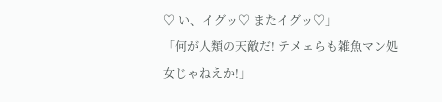♡ い、イグッ♡ またイグッ♡」
「何が人類の天敵だ! テメェらも雑魚マン処女じゃねえか!」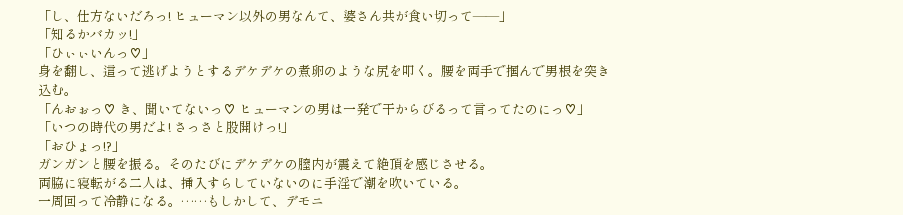「し、仕方ないだろっ! ヒューマン以外の男なんて、婆さん共が食い切って――」
「知るかバカッ!」
「ひぃぃいんっ♡」
身を翻し、這って逃げようとするデケデケの煮卵のような尻を叩く。腰を両手で掴んで男根を突き込む。
「んおぉっ♡ き、聞いてないっ♡ ヒューマンの男は一発で干からびるって言ってたのにっ♡」
「いつの時代の男だよ! さっさと股開けっ!」
「おひょっ!?」
ガンガンと腰を振る。そのたびにデケデケの膣内が震えて絶頂を感じさせる。
両脇に寝転がる二人は、挿入すらしていないのに手淫で潮を吹いている。
一周回って冷静になる。……もしかして、デモニ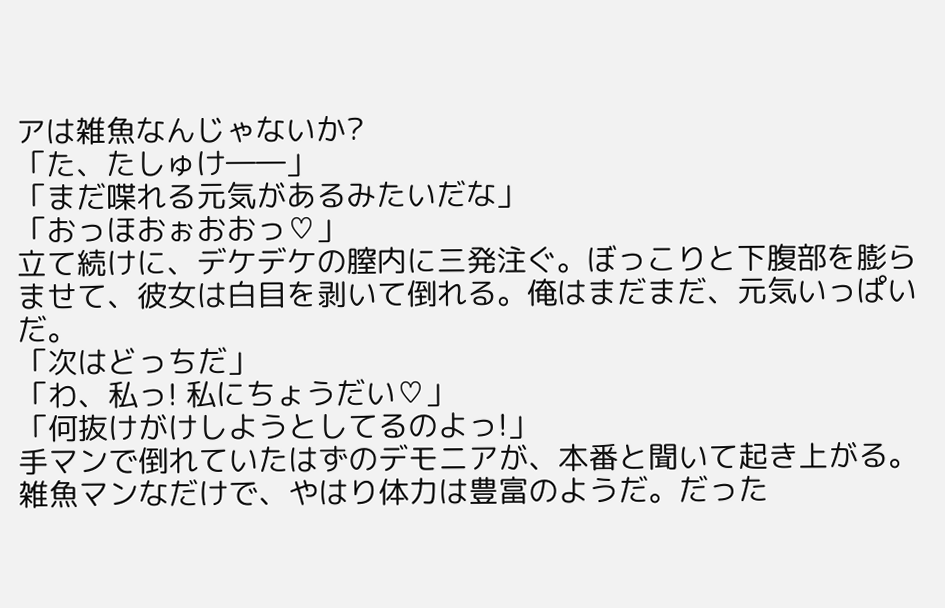アは雑魚なんじゃないか?
「た、たしゅけ――」
「まだ喋れる元気があるみたいだな」
「おっほおぉおおっ♡」
立て続けに、デケデケの膣内に三発注ぐ。ぼっこりと下腹部を膨らませて、彼女は白目を剥いて倒れる。俺はまだまだ、元気いっぱいだ。
「次はどっちだ」
「わ、私っ! 私にちょうだい♡」
「何抜けがけしようとしてるのよっ!」
手マンで倒れていたはずのデモニアが、本番と聞いて起き上がる。雑魚マンなだけで、やはり体力は豊富のようだ。だった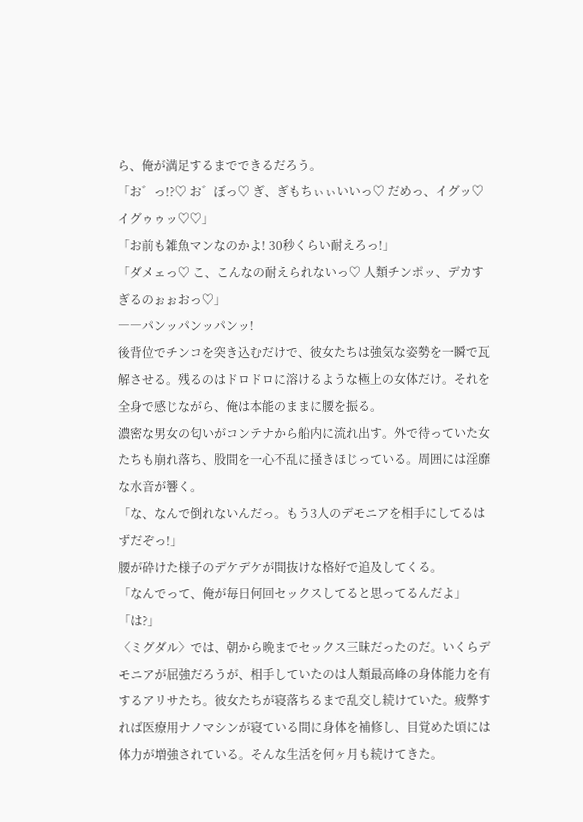ら、俺が満足するまでできるだろう。
「お゛っ!?♡ お゛ぼっ♡ ぎ、ぎもちぃぃいいっ♡ だめっ、イグッ♡ イグゥゥッ♡♡」
「お前も雑魚マンなのかよ! 30秒くらい耐えろっ!」
「ダメェっ♡ こ、こんなの耐えられないっ♡ 人類チンポッ、デカすぎるのぉぉおっ♡」
――パンッパンッパンッ!
後背位でチンコを突き込むだけで、彼女たちは強気な姿勢を一瞬で瓦解させる。残るのはドロドロに溶けるような極上の女体だけ。それを全身で感じながら、俺は本能のままに腰を振る。
濃密な男女の匂いがコンテナから船内に流れ出す。外で待っていた女たちも崩れ落ち、股間を一心不乱に掻きほじっている。周囲には淫靡な水音が響く。
「な、なんで倒れないんだっ。もう3人のデモニアを相手にしてるはずだぞっ!」
腰が砕けた様子のデケデケが間抜けな格好で追及してくる。
「なんでって、俺が毎日何回セックスしてると思ってるんだよ」
「は?」
〈ミグダル〉では、朝から晩までセックス三昧だったのだ。いくらデモニアが屈強だろうが、相手していたのは人類最高峰の身体能力を有するアリサたち。彼女たちが寝落ちるまで乱交し続けていた。疲弊すれば医療用ナノマシンが寝ている間に身体を補修し、目覚めた頃には体力が増強されている。そんな生活を何ヶ月も続けてきた。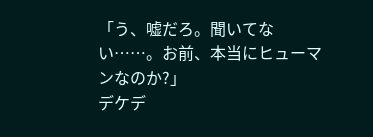「う、嘘だろ。聞いてない……。お前、本当にヒューマンなのか?」
デケデ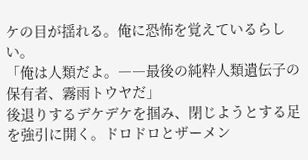ケの目が揺れる。俺に恐怖を覚えているらしい。
「俺は人類だよ。――最後の純粋人類遺伝子の保有者、霧雨トウヤだ」
後退りするデケデケを掴み、閉じようとする足を強引に開く。ドロドロとザーメン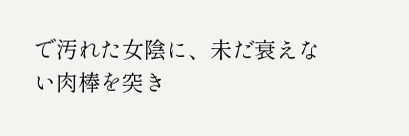で汚れた女陰に、未だ衰えない肉棒を突き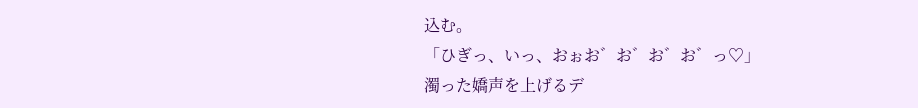込む。
「ひぎっ、いっ、おぉお゛お゛お゛お゛っ♡」
濁った嬌声を上げるデ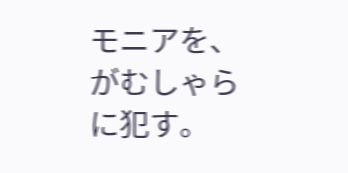モニアを、がむしゃらに犯す。